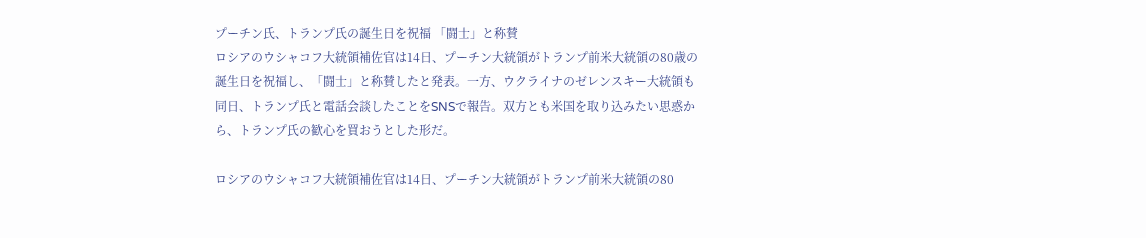プーチン氏、トランプ氏の誕生日を祝福 「闘士」と称賛
ロシアのウシャコフ大統領補佐官は14日、プーチン大統領がトランプ前米大統領の80歳の誕生日を祝福し、「闘士」と称賛したと発表。一方、ウクライナのゼレンスキー大統領も同日、トランプ氏と電話会談したことをSNSで報告。双方とも米国を取り込みたい思惑から、トランプ氏の歓心を買おうとした形だ。

ロシアのウシャコフ大統領補佐官は14日、プーチン大統領がトランプ前米大統領の80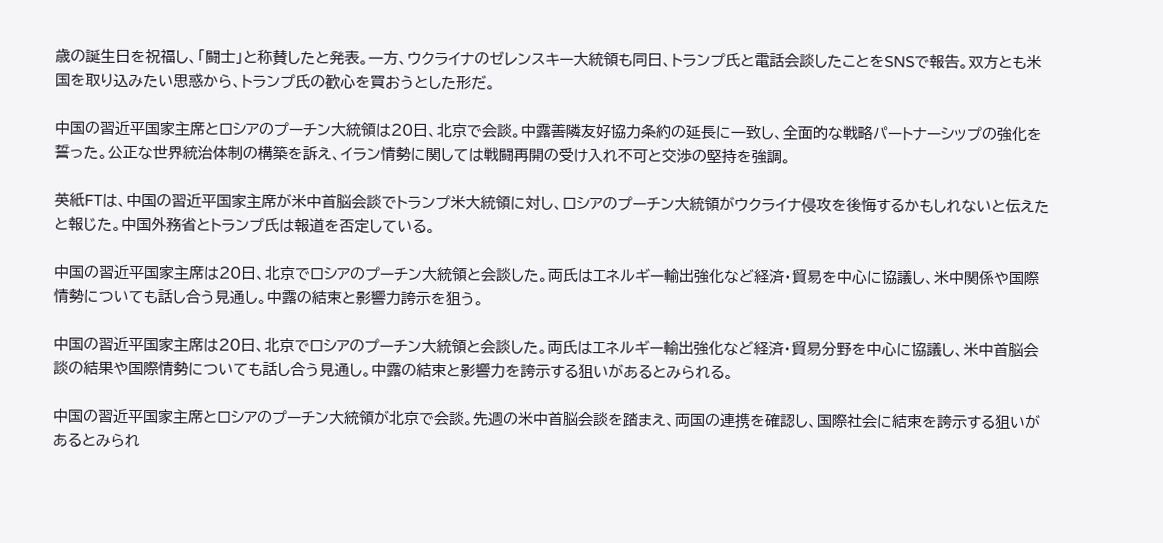歳の誕生日を祝福し、「闘士」と称賛したと発表。一方、ウクライナのゼレンスキー大統領も同日、トランプ氏と電話会談したことをSNSで報告。双方とも米国を取り込みたい思惑から、トランプ氏の歓心を買おうとした形だ。

中国の習近平国家主席とロシアのプーチン大統領は20日、北京で会談。中露善隣友好協力条約の延長に一致し、全面的な戦略パートナーシップの強化を誓った。公正な世界統治体制の構築を訴え、イラン情勢に関しては戦闘再開の受け入れ不可と交渉の堅持を強調。

英紙FTは、中国の習近平国家主席が米中首脳会談でトランプ米大統領に対し、ロシアのプーチン大統領がウクライナ侵攻を後悔するかもしれないと伝えたと報じた。中国外務省とトランプ氏は報道を否定している。

中国の習近平国家主席は20日、北京でロシアのプーチン大統領と会談した。両氏はエネルギー輸出強化など経済・貿易を中心に協議し、米中関係や国際情勢についても話し合う見通し。中露の結束と影響力誇示を狙う。

中国の習近平国家主席は20日、北京でロシアのプーチン大統領と会談した。両氏はエネルギー輸出強化など経済・貿易分野を中心に協議し、米中首脳会談の結果や国際情勢についても話し合う見通し。中露の結束と影響力を誇示する狙いがあるとみられる。

中国の習近平国家主席とロシアのプーチン大統領が北京で会談。先週の米中首脳会談を踏まえ、両国の連携を確認し、国際社会に結束を誇示する狙いがあるとみられ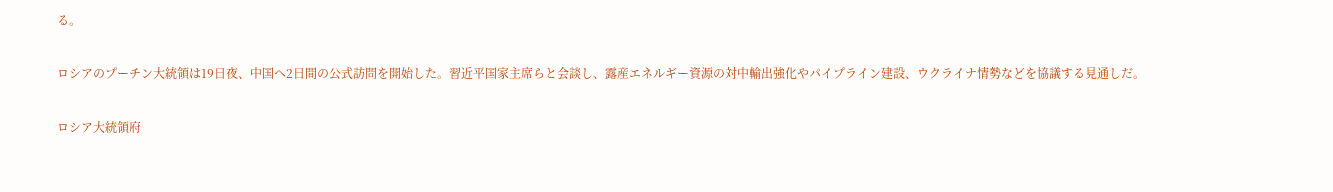る。

ロシアのプーチン大統領は19日夜、中国へ2日間の公式訪問を開始した。習近平国家主席らと会談し、露産エネルギー資源の対中輸出強化やパイプライン建設、ウクライナ情勢などを協議する見通しだ。

ロシア大統領府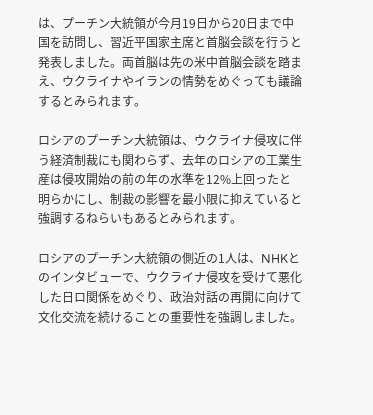は、プーチン大統領が今月19日から20日まで中国を訪問し、習近平国家主席と首脳会談を行うと発表しました。両首脳は先の米中首脳会談を踏まえ、ウクライナやイランの情勢をめぐっても議論するとみられます。

ロシアのプーチン大統領は、ウクライナ侵攻に伴う経済制裁にも関わらず、去年のロシアの工業生産は侵攻開始の前の年の水準を12%上回ったと明らかにし、制裁の影響を最小限に抑えていると強調するねらいもあるとみられます。

ロシアのプーチン大統領の側近の1人は、NHKとのインタビューで、ウクライナ侵攻を受けて悪化した日ロ関係をめぐり、政治対話の再開に向けて文化交流を続けることの重要性を強調しました。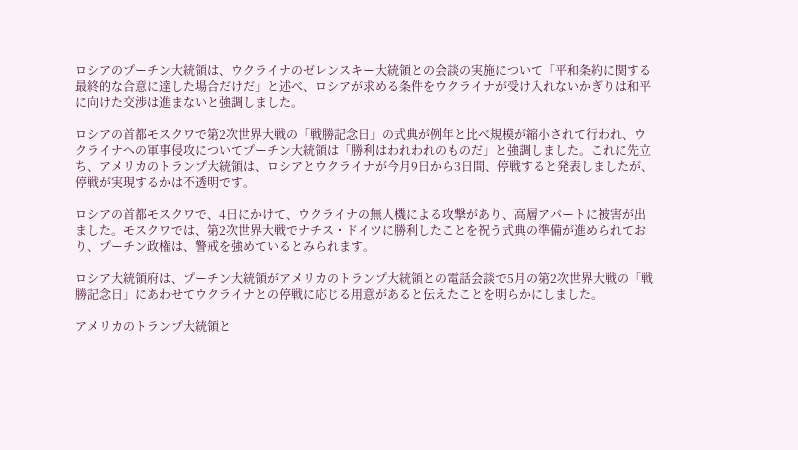ロシアのプーチン大統領は、ウクライナのゼレンスキー大統領との会談の実施について「平和条約に関する最終的な合意に達した場合だけだ」と述べ、ロシアが求める条件をウクライナが受け入れないかぎりは和平に向けた交渉は進まないと強調しました。

ロシアの首都モスクワで第2次世界大戦の「戦勝記念日」の式典が例年と比べ規模が縮小されて行われ、ウクライナへの軍事侵攻についてプーチン大統領は「勝利はわれわれのものだ」と強調しました。これに先立ち、アメリカのトランプ大統領は、ロシアとウクライナが今月9日から3日間、停戦すると発表しましたが、停戦が実現するかは不透明です。

ロシアの首都モスクワで、4日にかけて、ウクライナの無人機による攻撃があり、高層アパートに被害が出ました。モスクワでは、第2次世界大戦でナチス・ドイツに勝利したことを祝う式典の準備が進められており、プーチン政権は、警戒を強めているとみられます。

ロシア大統領府は、プーチン大統領がアメリカのトランプ大統領との電話会談で5月の第2次世界大戦の「戦勝記念日」にあわせてウクライナとの停戦に応じる用意があると伝えたことを明らかにしました。

アメリカのトランプ大統領と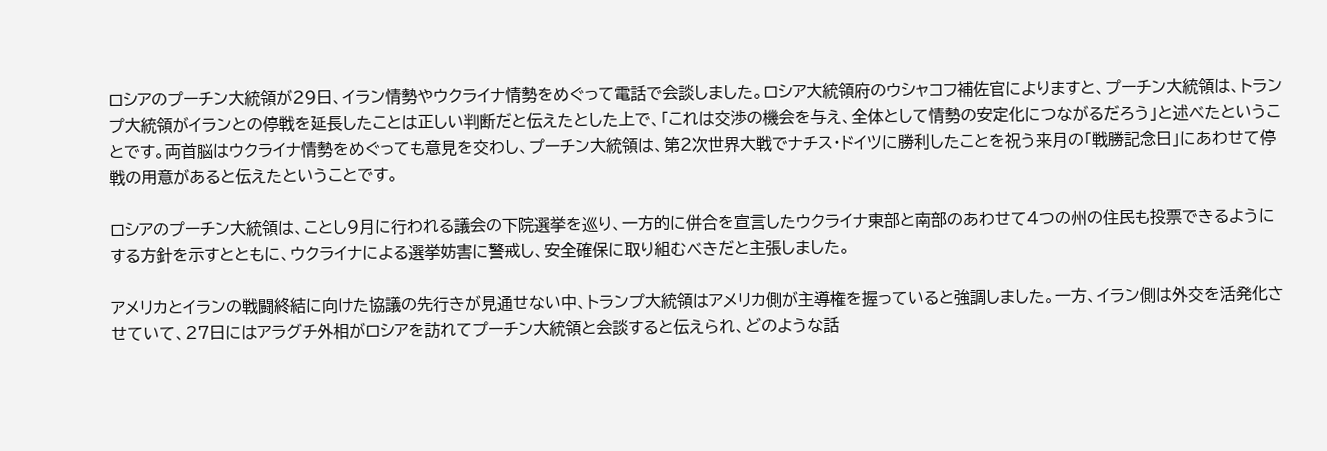ロシアのプーチン大統領が29日、イラン情勢やウクライナ情勢をめぐって電話で会談しました。ロシア大統領府のウシャコフ補佐官によりますと、プーチン大統領は、トランプ大統領がイランとの停戦を延長したことは正しい判断だと伝えたとした上で、「これは交渉の機会を与え、全体として情勢の安定化につながるだろう」と述べたということです。両首脳はウクライナ情勢をめぐっても意見を交わし、プーチン大統領は、第2次世界大戦でナチス・ドイツに勝利したことを祝う来月の「戦勝記念日」にあわせて停戦の用意があると伝えたということです。

ロシアのプーチン大統領は、ことし9月に行われる議会の下院選挙を巡り、一方的に併合を宣言したウクライナ東部と南部のあわせて4つの州の住民も投票できるようにする方針を示すとともに、ウクライナによる選挙妨害に警戒し、安全確保に取り組むべきだと主張しました。

アメリカとイランの戦闘終結に向けた協議の先行きが見通せない中、トランプ大統領はアメリカ側が主導権を握っていると強調しました。一方、イラン側は外交を活発化させていて、27日にはアラグチ外相がロシアを訪れてプーチン大統領と会談すると伝えられ、どのような話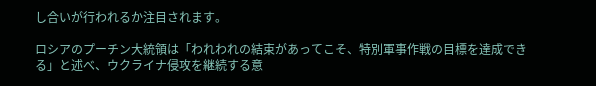し合いが行われるか注目されます。

ロシアのプーチン大統領は「われわれの結束があってこそ、特別軍事作戦の目標を達成できる」と述べ、ウクライナ侵攻を継続する意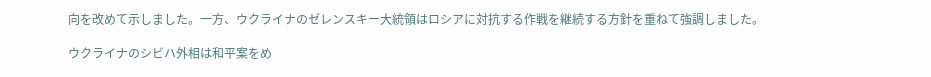向を改めて示しました。一方、ウクライナのゼレンスキー大統領はロシアに対抗する作戦を継続する方針を重ねて強調しました。

ウクライナのシビハ外相は和平案をめ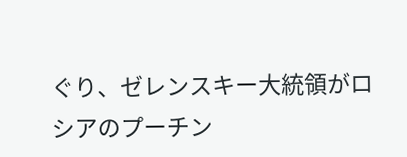ぐり、ゼレンスキー大統領がロシアのプーチン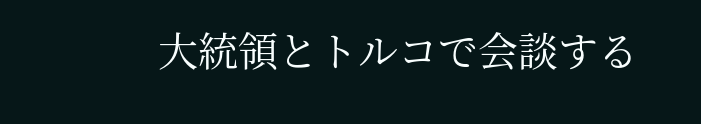大統領とトルコで会談する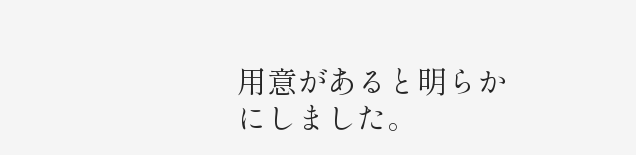用意があると明らかにしました。